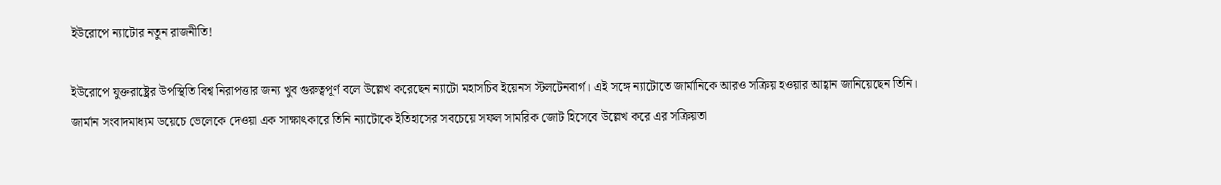ইউরোপে ন্যাটোর নতুন রাজনীতি!

ইউরোপে যুক্তরাষ্ট্রের উপস্থিতি বিশ্ব নিরাপত্তার জন্য খুব গুরুত্বপূর্ণ বলে উল্লেখ করেছেন ন্যাটো মহাসচিব ইয়েনস স্টলটেনবার্গ। এই সঙ্গে ন্যাটোতে জার্মানিকে আরও সক্রিয় হওয়ার আহ্বান জানিয়েছেন তিনি। জার্মান সংবাদমাধ্যম ডয়েচে ভেলেকে দেওয়া এক সাক্ষাৎকারে তিনি ন্যাটোকে ইতিহাসের সবচেয়ে সফল সামরিক জোট হিসেবে উল্লেখ করে এর সক্রিয়তা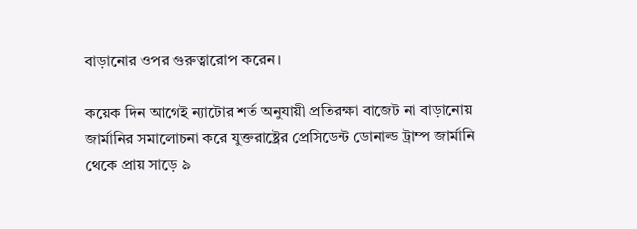বাড়ানোর ওপর গুরুত্বারোপ করেন।

কয়েক দিন আগেই ন্যাটোর শর্ত অনুযায়ী প্রতিরক্ষা বাজেট না বাড়ানোয় জার্মানির সমালোচনা করে যুক্তরাষ্ট্রের প্রেসিডেন্ট ডোনাল্ড ট্রাম্প জার্মানি থেকে প্রায় সাড়ে ৯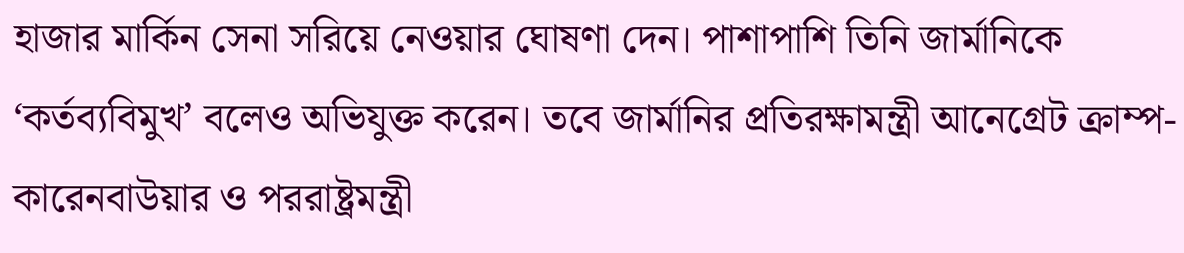হাজার মার্কিন সেনা সরিয়ে নেওয়ার ঘোষণা দেন। পাশাপাশি তিনি জার্মানিকে ‘কর্তব্যবিমুখ’ বলেও অভিযুক্ত করেন। তবে জার্মানির প্রতিরক্ষামন্ত্রী আনেগ্রেট ক্রাম্প-কারেনবাউয়ার ও পররাষ্ট্রমন্ত্রী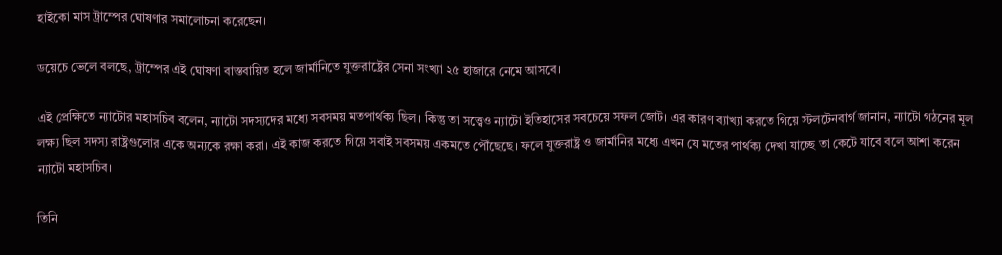হাইকো মাস ট্রাম্পের ঘোষণার সমালোচনা করেছেন।

ডয়েচে ভেলে বলছে, ট্রাম্পের এই ঘোষণা বাস্তবায়িত হলে জার্মানিতে যুক্তরাষ্ট্রের সেনা সংখ্যা ২৫ হাজারে নেমে আসবে।

এই প্রেক্ষিতে ন্যাটোর মহাসচিব বলেন, ন্যাটো সদস্যদের মধ্যে সবসময় মতপার্থক্য ছিল। কিন্তু তা সত্ত্বেও ন্যাটো ইতিহাসের সবচেয়ে সফল জোট। এর কারণ ব্যাখ্যা করতে গিয়ে স্টলটেনবার্গ জানান, ন্যাটো গঠনের মূল লক্ষ্য ছিল সদস্য রাষ্ট্রগুলোর একে অন্যকে রক্ষা করা। এই কাজ করতে গিয়ে সবাই সবসময় একমতে পৌঁছেছে। ফলে যুক্তরাষ্ট্র ও জার্মানির মধ্যে এখন যে মতের পার্থক্য দেখা যাচ্ছে তা কেটে যাবে বলে আশা করেন ন্যাটো মহাসচিব।

তিনি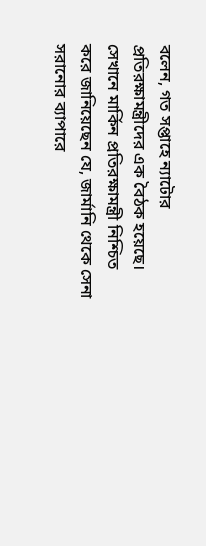বলেন, গত সপ্তাহে ন্যাটোর প্রতিরক্ষামন্ত্রীদের এক বৈঠক হয়েছে। সেখানে মার্কিন প্রতিরক্ষামন্ত্রী নিশ্চিত করে জানিয়েছেন যে, জার্মানি থেকে সেনা সরানোর ব্যাপারে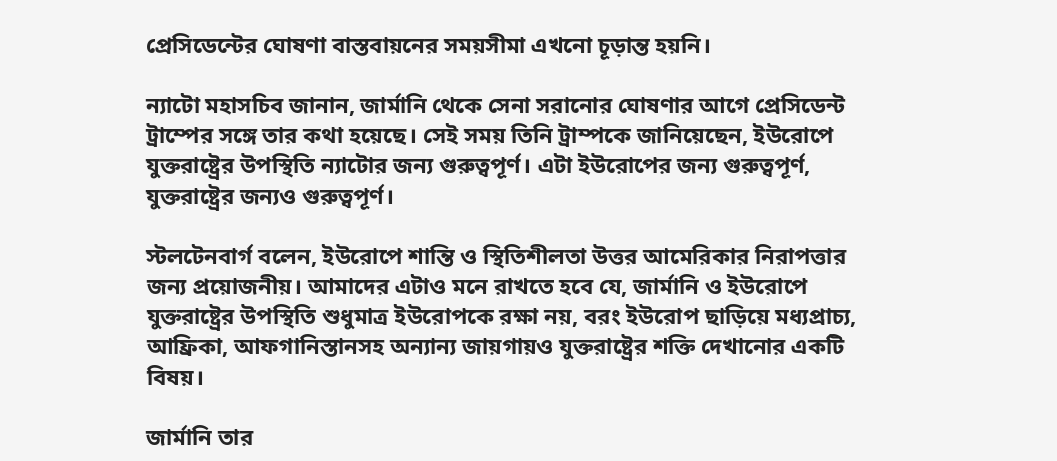প্রেসিডেন্টের ঘোষণা বাস্তবায়নের সময়সীমা এখনো চূড়ান্ত হয়নি।

ন্যাটো মহাসচিব জানান, জার্মানি থেকে সেনা সরানোর ঘোষণার আগে প্রেসিডেন্ট ট্রাম্পের সঙ্গে তার কথা হয়েছে। সেই সময় তিনি ট্রাম্পকে জানিয়েছেন, ইউরোপে যুক্তরাষ্ট্রের উপস্থিতি ন্যাটোর জন্য গুরুত্বপূর্ণ। এটা ইউরোপের জন্য গুরুত্বপূর্ণ, যুক্তরাষ্ট্রের জন্যও গুরুত্বপূর্ণ।

স্টলটেনবার্গ বলেন, ইউরোপে শান্তি ও স্থিতিশীলতা উত্তর আমেরিকার নিরাপত্তার জন্য প্রয়োজনীয়। আমাদের এটাও মনে রাখতে হবে যে, জার্মানি ও ইউরোপে যুক্তরাষ্ট্রের উপস্থিতি শুধুমাত্র ইউরোপকে রক্ষা নয়, বরং ইউরোপ ছাড়িয়ে মধ্যপ্রাচ্য, আফ্রিকা, আফগানিস্তানসহ অন্যান্য জায়গায়ও যুক্তরাষ্ট্রের শক্তি দেখানোর একটি বিষয়।

জার্মানি তার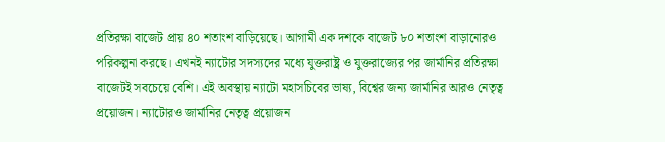প্রতিরক্ষা বাজেট প্রায় ৪০ শতাংশ বাড়িয়েছে। আগামী এক দশকে বাজেট ৮০ শতাংশ বাড়ানোরও পরিকল্পনা করছে। এখনই ন্যাটোর সদস্যদের মধ্যে যুক্তরাষ্ট্র ও যুক্তরাজ্যের পর জার্মানির প্রতিরক্ষা বাজেটই সবচেয়ে বেশি। এই অবস্থায় ন্যাটো মহাসচিবের ভাষ্য, বিশ্বের জন্য জার্মানির আরও নেতৃত্ব প্রয়োজন। ন্যাটোরও জার্মানির নেতৃত্ব প্রয়োজন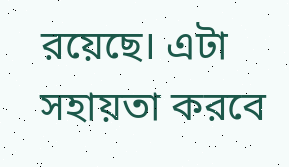রয়েছে। এটা সহায়তা করবে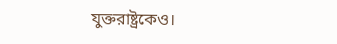যুক্তরাষ্ট্রকেও।